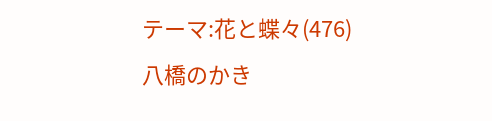テーマ:花と蝶々(476)
八橋のかき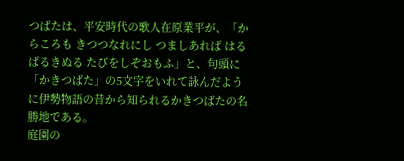つばたは、平安時代の歌人在原業平が、「からころも きつつなれにし つましあれば はるばるきぬる たびをしぞおもふ」と、句頭に「かきつばた」の5文字をいれて詠んだように伊勢物語の昔から知られるかきつばたの名勝地である。
庭園の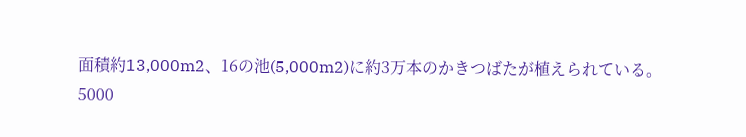面積約13,000m2、16の池(5,000m2)に約3万本のかきつばたが植えられている。
5000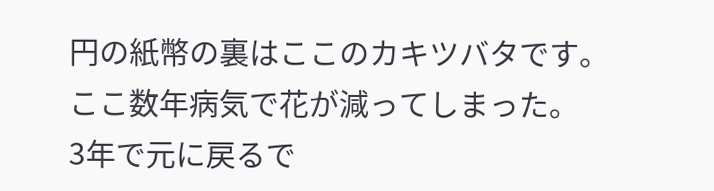円の紙幣の裏はここのカキツバタです。
ここ数年病気で花が減ってしまった。
3年で元に戻るで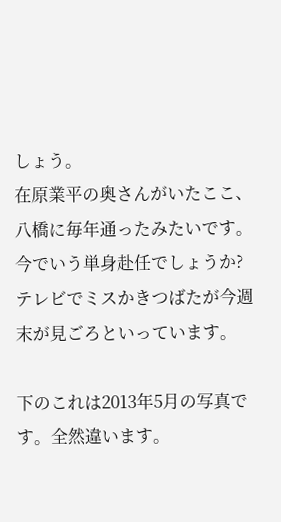しょう。
在原業平の奥さんがいたここ、八橋に毎年通ったみたいです。今でいう単身赴任でしょうか?
テレビでミスかきつばたが今週末が見ごろといっています。

下のこれは2013年5月の写真です。全然違います。